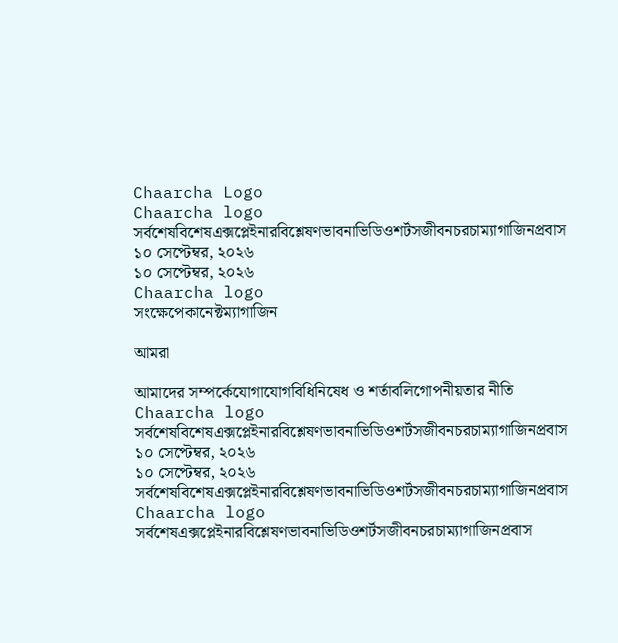Chaarcha Logo
Chaarcha logo
সর্বশেষবিশেষএক্সপ্লেইনারবিশ্লেষণভাবনাভিডিওশর্টসজীবনচরচাম্যাগাজিনপ্রবাস
১০ সেপ্টেম্বর, ২০২৬
১০ সেপ্টেম্বর, ২০২৬
Chaarcha logo
সংক্ষেপেকানেক্টম্যাগাজিন

আমরা

আমাদের সম্পর্কেযোগাযোগবিধিনিষেধ ও শর্তাবলিগোপনীয়তার নীতি
Chaarcha logo
সর্বশেষবিশেষএক্সপ্লেইনারবিশ্লেষণভাবনাভিডিওশর্টসজীবনচরচাম্যাগাজিনপ্রবাস
১০ সেপ্টেম্বর, ২০২৬
১০ সেপ্টেম্বর, ২০২৬
সর্বশেষবিশেষএক্সপ্লেইনারবিশ্লেষণভাবনাভিডিওশর্টসজীবনচরচাম্যাগাজিনপ্রবাস
Chaarcha logo
সর্বশেষএক্সপ্লেইনারবিশ্লেষণভাবনাভিডিওশর্টসজীবনচরচাম্যাগাজিনপ্রবাস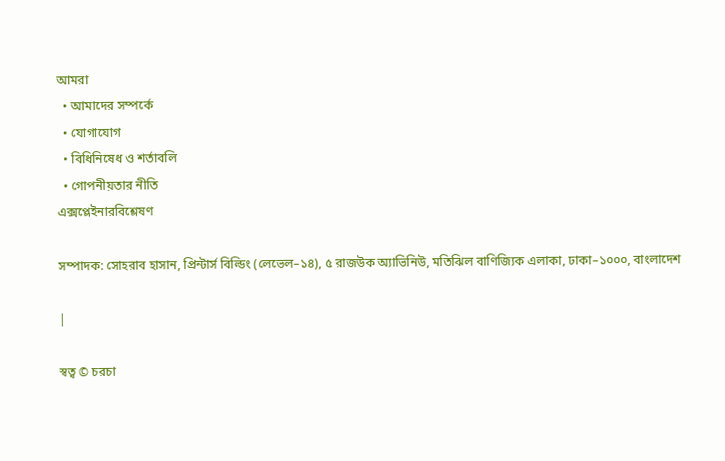আমরা
  • আমাদের সম্পর্কে
  • যোগাযোগ
  • বিধিনিষেধ ও শর্তাবলি
  • গোপনীয়তার নীতি
এক্সপ্লেইনারবিশ্লেষণ

সম্পাদক: সোহরাব হাসান, প্রিন্টার্স বিল্ডিং (লেভেল–১৪), ৫ রাজউক অ্যাভিনিউ, মতিঝিল বাণিজ্যিক এলাকা, ঢাকা–১০০০, বাংলাদেশ

|

স্বত্ব © চরচা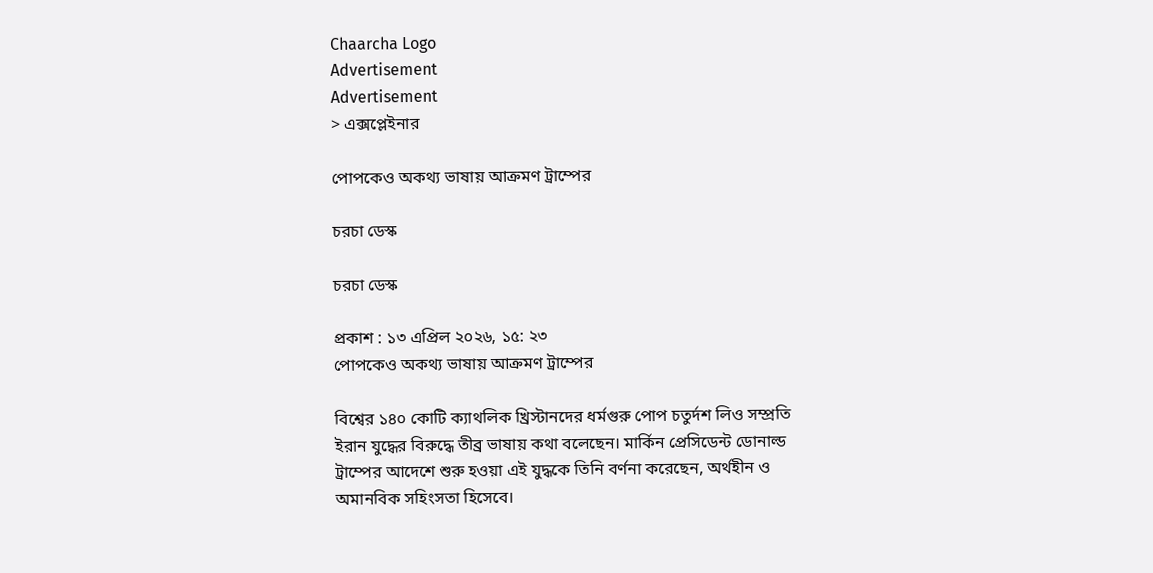Chaarcha Logo
Advertisement
Advertisement
> এক্সপ্লেইনার

পোপকেও অকথ্য ভাষায় আক্রমণ ট্রাম্পের

চরচা ডেস্ক

চরচা ডেস্ক

প্রকাশ : ১৩ এপ্রিল ২০২৬, ১৫: ২৩
পোপকেও অকথ্য ভাষায় আক্রমণ ট্রাম্পের

বিশ্বের ১৪০ কোটি ক্যাথলিক খ্রিস্টানদের ধর্মগুরু পোপ চতুর্দশ লিও সম্প্রতি ইরান যুদ্ধের বিরুদ্ধে তীব্র ভাষায় কথা বলেছেন। মার্কিন প্রেসিডেন্ট ডোনাল্ড ট্রাম্পের আদেশে শুরু হওয়া এই যুদ্ধকে তিনি বর্ণনা করেছেন, অর্থহীন ও অমানবিক সহিংসতা হিসেবে।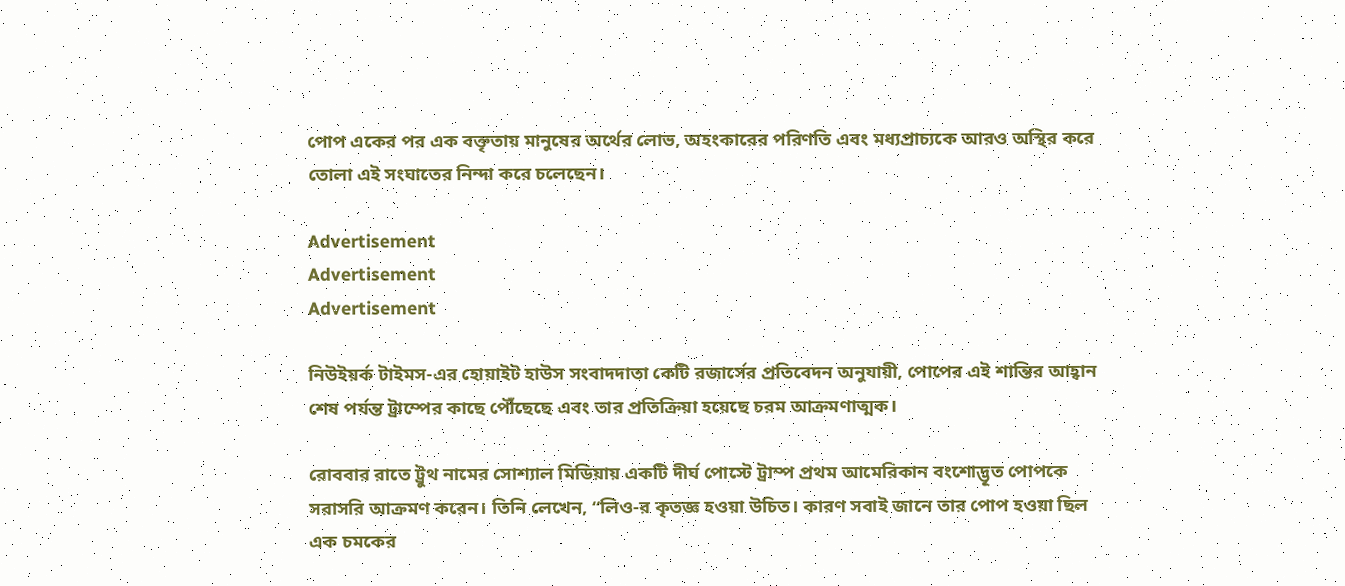পোপ একের পর এক বক্তৃতায় মানুষের অর্থের লোভ, অহংকারের পরিণতি এবং মধ্যপ্রাচ্যকে আরও অস্থির করে তোলা এই সংঘাতের নিন্দা করে চলেছেন।

Advertisement
Advertisement
Advertisement

নিউইয়র্ক টাইমস-এর হোয়াইট হাউস সংবাদদাতা কেটি রজার্সের প্রতিবেদন অনুযায়ী, পোপের এই শান্তির আহ্বান শেষ পর্যন্ত ট্রাম্পের কাছে পৌঁছেছে এবং তার প্রতিক্রিয়া হয়েছে চরম আক্রমণাত্মক।

রোববার রাতে ট্রুথ নামের সোশ্যাল মিডিয়ায় একটি দীর্ঘ পোস্টে ট্রাম্প প্রথম আমেরিকান বংশোদ্ভূত পোপকে সরাসরি আক্রমণ করেন। তিনি লেখেন, “লিও-র কৃতজ্ঞ হওয়া উচিত। কারণ সবাই জানে তার পোপ হওয়া ছিল এক চমকের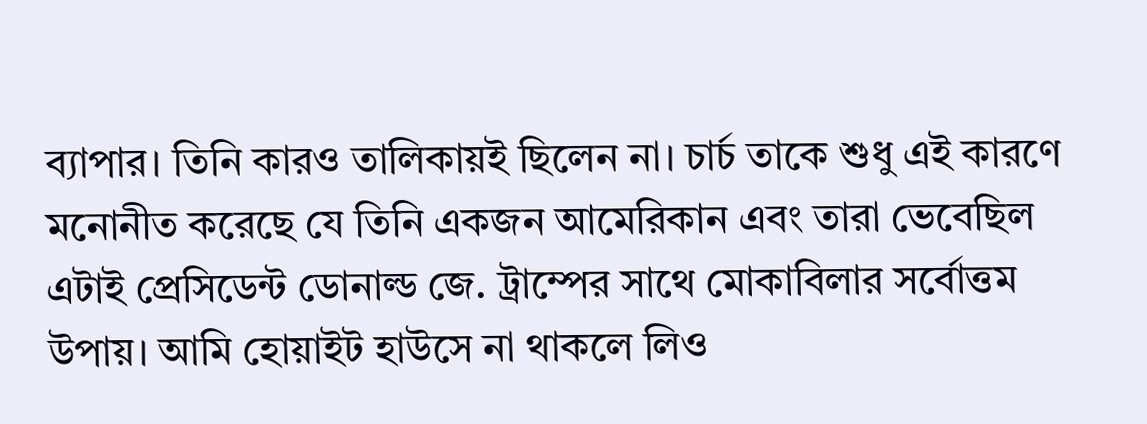ব্যাপার। তিনি কারও তালিকায়ই ছিলেন না। চার্চ তাকে শুধু এই কারণে মনোনীত করেছে যে তিনি একজন আমেরিকান এবং তারা ভেবেছিল এটাই প্রেসিডেন্ট ডোনাল্ড জে. ট্রাম্পের সাথে মোকাবিলার সর্বোত্তম উপায়। আমি হোয়াইট হাউসে না থাকলে লিও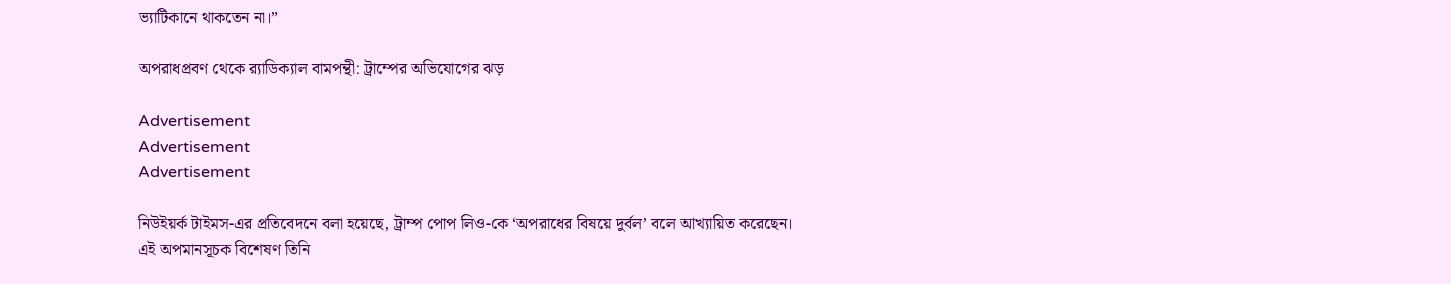ভ্যাটিকানে থাকতেন না।”

অপরাধপ্রবণ থেকে র‍্যাডিক্যাল বামপন্থী: ট্রাম্পের অভিযোগের ঝড়

Advertisement
Advertisement
Advertisement

নিউইয়র্ক টাইমস-এর প্রতিবেদনে বলা হয়েছে, ট্রাম্প পোপ লিও-কে ‘অপরাধের বিষয়ে দুর্বল’ বলে আখ্যায়িত করেছেন। এই অপমানসূচক বিশেষণ তিনি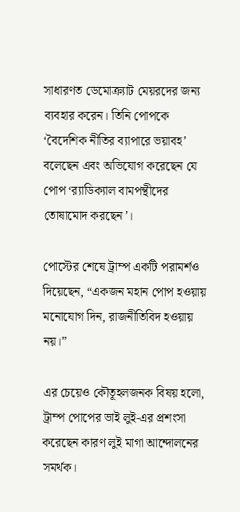সাধারণত ডেমোক্র্যাট মেয়রদের জন্য ব্যবহার করেন। তিনি পোপকে ‘বৈদেশিক নীতির ব্যাপারে ভয়াবহ’ বলেছেন এবং অভিযোগ করেছেন যে পোপ ‘র‍্যাডিক্যাল বামপন্থীদের তোষামোদ করছেন’।

পোস্টের শেষে ট্রাম্প একটি পরামর্শও দিয়েছেন, “একজন মহান পোপ হওয়ায় মনোযোগ দিন, রাজনীতিবিদ হওয়ায় নয়।”

এর চেয়েও কৌতূহলজনক বিষয় হলো, ট্রাম্প পোপের ভাই লুই-এর প্রশংসা করেছেন কারণ লুই মাগা আন্দোলনের সমর্থক।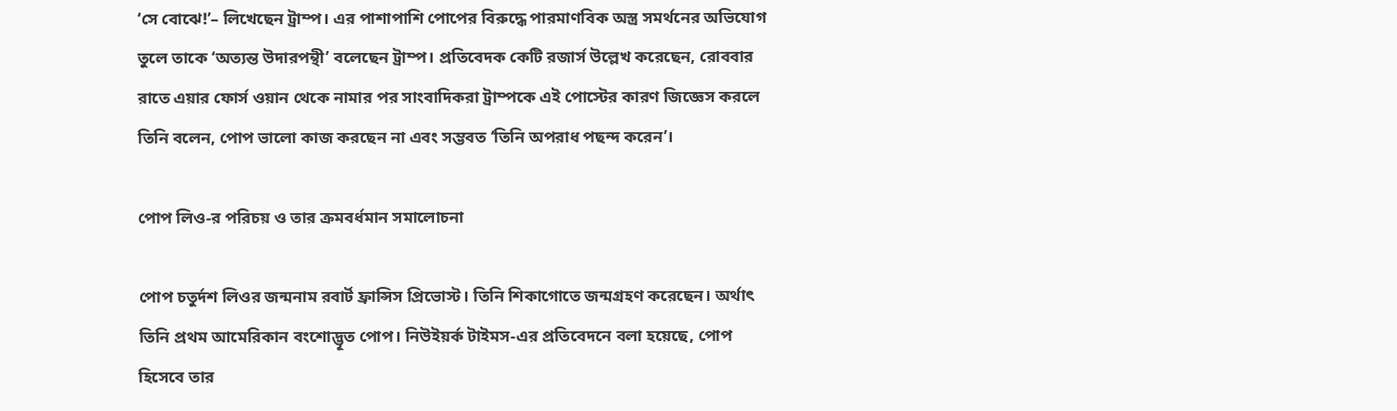‘সে বোঝে!’– লিখেছেন ট্রাম্প। এর পাশাপাশি পোপের বিরুদ্ধে পারমাণবিক অস্ত্র সমর্থনের অভিযোগ তুলে তাকে ‘অত্যন্ত উদারপন্থী’ বলেছেন ট্রাম্প। প্রতিবেদক কেটি রজার্স উল্লেখ করেছেন, রোববার রাতে এয়ার ফোর্স ওয়ান থেকে নামার পর সাংবাদিকরা ট্রাম্পকে এই পোস্টের কারণ জিজ্ঞেস করলে তিনি বলেন, পোপ ভালো কাজ করছেন না এবং সম্ভবত ‘তিনি অপরাধ পছন্দ করেন’।

পোপ লিও-র পরিচয় ও তার ক্রমবর্ধমান সমালোচনা

পোপ চতুর্দশ লিওর জন্মনাম রবার্ট ফ্রান্সিস প্রিভোস্ট। তিনি শিকাগোতে জন্মগ্রহণ করেছেন। অর্থাৎ তিনি প্রথম আমেরিকান বংশোদ্ভূত পোপ। নিউইয়র্ক টাইমস-এর প্রতিবেদনে বলা হয়েছে, পোপ হিসেবে তার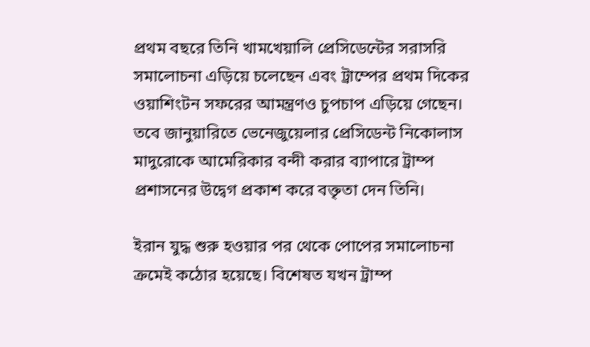প্রথম বছরে তিনি খামখেয়ালি প্রেসিডেন্টের সরাসরি সমালোচনা এড়িয়ে চলেছেন এবং ট্রাম্পের প্রথম দিকের ওয়াশিংটন সফরের আমন্ত্রণও চুপচাপ এড়িয়ে গেছেন। তবে জানুয়ারিতে ভেনেজুয়েলার প্রেসিডেন্ট নিকোলাস মাদুরোকে আমেরিকার বন্দী করার ব্যাপারে ট্রাম্প প্রশাসনের উদ্বেগ প্রকাশ করে বক্তৃতা দেন তিনি।

ইরান যুদ্ধ শুরু হওয়ার পর থেকে পোপের সমালোচনা ক্রমেই কঠোর হয়েছে। বিশেষত যখন ট্রাম্প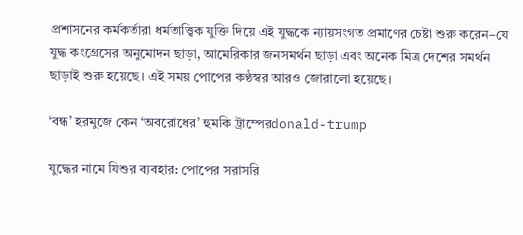প্রশাসনের কর্মকর্তারা ধর্মতাত্ত্বিক যুক্তি দিয়ে এই যুদ্ধকে ন্যায়সংগত প্রমাণের চেষ্টা শুরু করেন–যে যুদ্ধ কংগ্রেসের অনুমোদন ছাড়া, আমেরিকার জনসমর্থন ছাড়া এবং অনেক মিত্র দেশের সমর্থন ছাড়াই শুরু হয়েছে। এই সময় পোপের কণ্ঠস্বর আরও জোরালো হয়েছে।

‘বন্ধ’ হরমুজে কেন ‘অবরোধের’ হুমকি ট্রাম্পেরdonald-trump

যুদ্ধের নামে যিশুর ব্যবহার: পোপের সরাসরি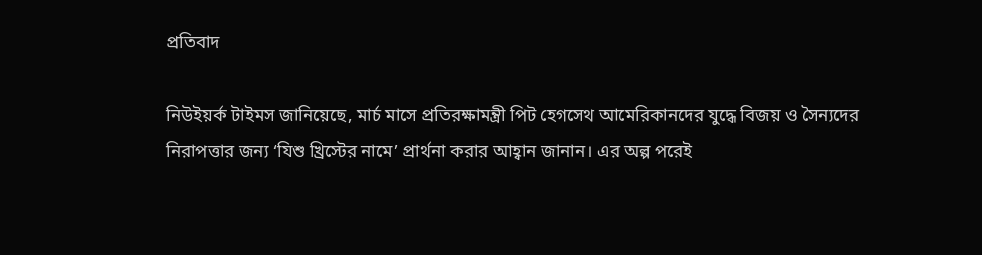প্রতিবাদ

নিউইয়র্ক টাইমস জানিয়েছে, মার্চ মাসে প্রতিরক্ষামন্ত্রী পিট হেগসেথ আমেরিকানদের যুদ্ধে বিজয় ও সৈন্যদের নিরাপত্তার জন্য ‘যিশু খ্রিস্টের নামে’ প্রার্থনা করার আহ্বান জানান। এর অল্প পরেই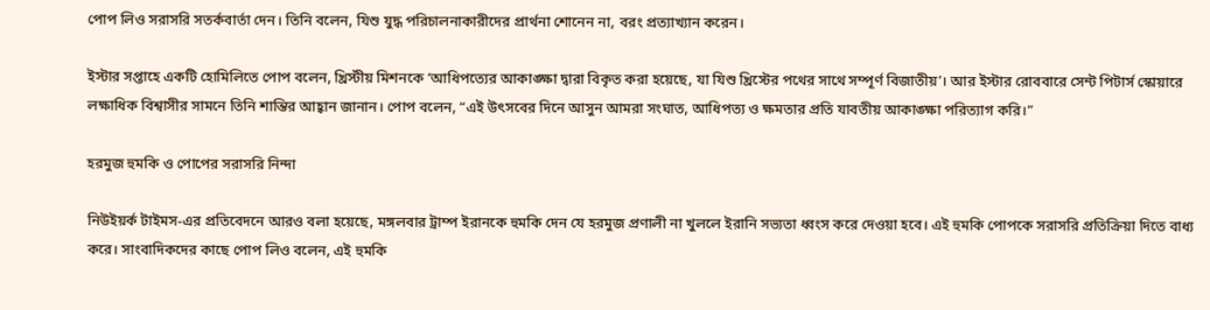পোপ লিও সরাসরি সতর্কবার্তা দেন। তিনি বলেন, যিশু যুদ্ধ পরিচালনাকারীদের প্রার্থনা শোনেন না, বরং প্রত্যাখ্যান করেন।

ইস্টার সপ্তাহে একটি হোমিলিতে পোপ বলেন, খ্রিস্টীয় মিশনকে ‘আধিপত্যের আকাঙ্ক্ষা দ্বারা বিকৃত করা হয়েছে, যা যিশু খ্রিস্টের পথের সাথে সম্পূর্ণ বিজাতীয়’। আর ইস্টার রোববারে সেন্ট পিটার্স স্কোয়ারে লক্ষাধিক বিশ্বাসীর সামনে তিনি শান্তির আহ্বান জানান। পোপ বলেন, “এই উৎসবের দিনে আসুন আমরা সংঘাত, আধিপত্য ও ক্ষমতার প্রতি যাবতীয় আকাঙ্ক্ষা পরিত্যাগ করি।”

হরমুজ হুমকি ও পোপের সরাসরি নিন্দা

নিউইয়র্ক টাইমস-এর প্রতিবেদনে আরও বলা হয়েছে, মঙ্গলবার ট্রাম্প ইরানকে হুমকি দেন যে হরমুজ প্রণালী না খুললে ইরানি সভ্যতা ধ্বংস করে দেওয়া হবে। এই হুমকি পোপকে সরাসরি প্রতিক্রিয়া দিতে বাধ্য করে। সাংবাদিকদের কাছে পোপ লিও বলেন, এই হুমকি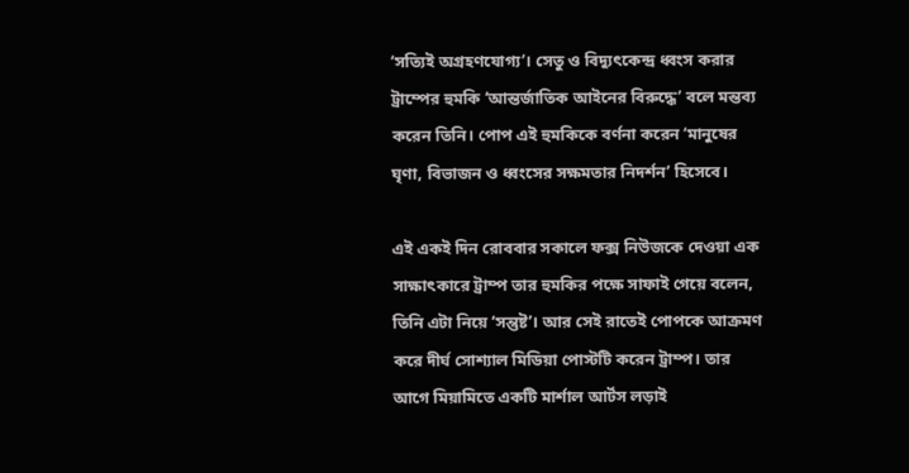‘সত্যিই অগ্রহণযোগ্য’। সেতু ও বিদ্যুৎকেন্দ্র ধ্বংস করার ট্রাম্পের হুমকি ‘আন্তর্জাতিক আইনের বিরুদ্ধে’ বলে মন্তব্য করেন তিনি। পোপ এই হুমকিকে বর্ণনা করেন ‘মানুষের ঘৃণা, বিভাজন ও ধ্বংসের সক্ষমতার নিদর্শন’ হিসেবে।

এই একই দিন রোববার সকালে ফক্স নিউজকে দেওয়া এক সাক্ষাৎকারে ট্রাম্প তার হুমকির পক্ষে সাফাই গেয়ে বলেন, তিনি এটা নিয়ে ‘সন্তুষ্ট’। আর সেই রাতেই পোপকে আক্রমণ করে দীর্ঘ সোশ্যাল মিডিয়া পোস্টটি করেন ট্রাম্প। তার আগে মিয়ামিতে একটি মার্শাল আর্টস লড়াই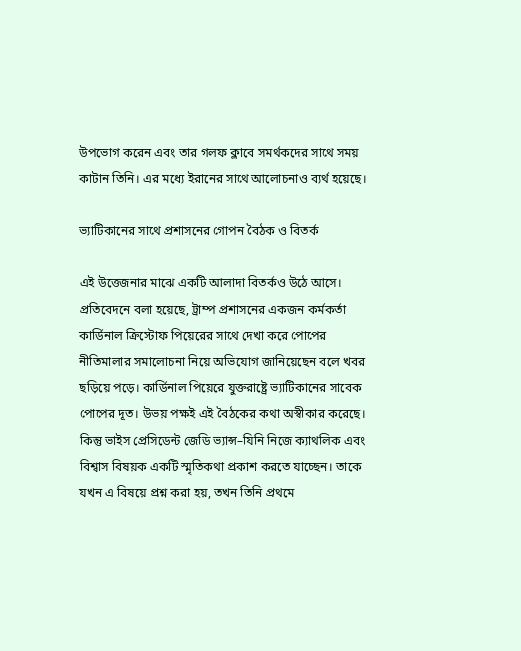উপভোগ করেন এবং তার গলফ ক্লাবে সমর্থকদের সাথে সময় কাটান তিনি। এর মধ্যে ইরানের সাথে আলোচনাও ব্যর্থ হয়েছে।

ভ্যাটিকানের সাথে প্রশাসনের গোপন বৈঠক ও বিতর্ক

এই উত্তেজনার মাঝে একটি আলাদা বিতর্কও উঠে আসে। প্রতিবেদনে বলা হয়েছে, ট্রাম্প প্রশাসনের একজন কর্মকর্তা কার্ডিনাল ক্রিস্টোফ পিয়েরের সাথে দেখা করে পোপের নীতিমালার সমালোচনা নিয়ে অভিযোগ জানিয়েছেন বলে খবর ছড়িয়ে পড়ে। কার্ডিনাল পিয়েরে যুক্তরাষ্ট্রে ভ্যাটিকানের সাবেক পোপের দূত। উভয় পক্ষই এই বৈঠকের কথা অস্বীকার করেছে। কিন্তু ভাইস প্রেসিডেন্ট জেডি ভ্যান্স–যিনি নিজে ক্যাথলিক এবং বিশ্বাস বিষয়ক একটি স্মৃতিকথা প্রকাশ করতে যাচ্ছেন। তাকে যখন এ বিষয়ে প্রশ্ন করা হয়, তখন তিনি প্রথমে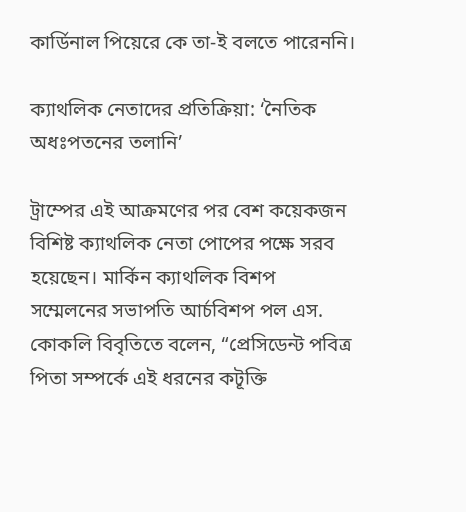কার্ডিনাল পিয়েরে কে তা-ই বলতে পারেননি।

ক্যাথলিক নেতাদের প্রতিক্রিয়া: ‘নৈতিক অধঃপতনের তলানি’

ট্রাম্পের এই আক্রমণের পর বেশ কয়েকজন বিশিষ্ট ক্যাথলিক নেতা পোপের পক্ষে সরব হয়েছেন। মার্কিন ক্যাথলিক বিশপ সম্মেলনের সভাপতি আর্চবিশপ পল এস. কোকলি বিবৃতিতে বলেন, “প্রেসিডেন্ট পবিত্র পিতা সম্পর্কে এই ধরনের কটূক্তি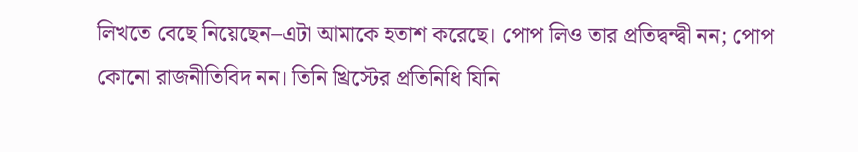লিখতে বেছে নিয়েছেন–এটা আমাকে হতাশ করেছে। পোপ লিও তার প্রতিদ্বন্দ্বী নন; পোপ কোনো রাজনীতিবিদ নন। তিনি খ্রিস্টের প্রতিনিধি যিনি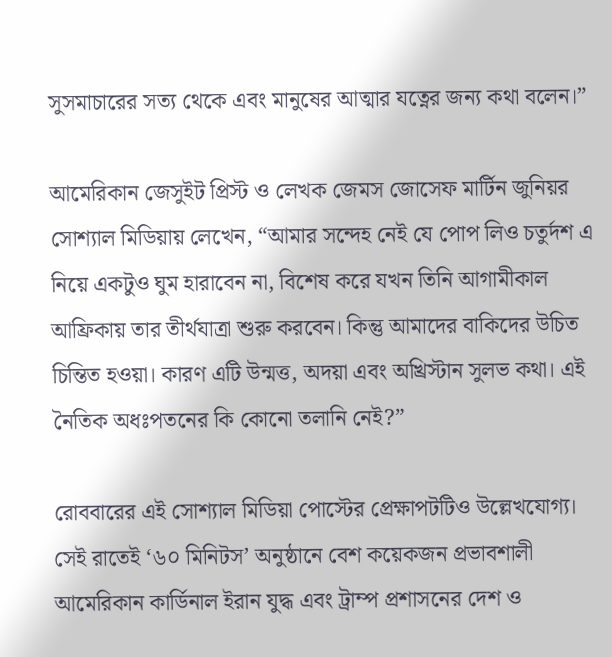সুসমাচারের সত্য থেকে এবং মানুষের আত্মার যত্নের জন্য কথা বলেন।”

আমেরিকান জেসুইট প্রিস্ট ও লেখক জেমস জোসেফ মার্টিন জুনিয়র সোশ্যাল মিডিয়ায় লেখেন, “আমার সন্দেহ নেই যে পোপ লিও চতুর্দশ এ নিয়ে একটুও ঘুম হারাবেন না, বিশেষ করে যখন তিনি আগামীকাল আফ্রিকায় তার তীর্থযাত্রা শুরু করবেন। কিন্তু আমাদের বাকিদের উচিত চিন্তিত হওয়া। কারণ এটি উন্মত্ত, অদয়া এবং অখ্রিস্টান সুলভ কথা। এই নৈতিক অধঃপতনের কি কোনো তলানি নেই?”

রোববারের এই সোশ্যাল মিডিয়া পোস্টের প্রেক্ষাপটটিও উল্লেখযোগ্য। সেই রাতেই ‘৬০ মিনিটস’ অনুষ্ঠানে বেশ কয়েকজন প্রভাবশালী আমেরিকান কার্ডিনাল ইরান যুদ্ধ এবং ট্রাম্প প্রশাসনের দেশ ও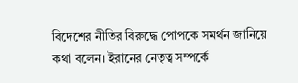বিদেশের নীতির বিরুদ্ধে পোপকে সমর্থন জানিয়ে কথা বলেন। ইরানের নেতৃত্ব সম্পর্কে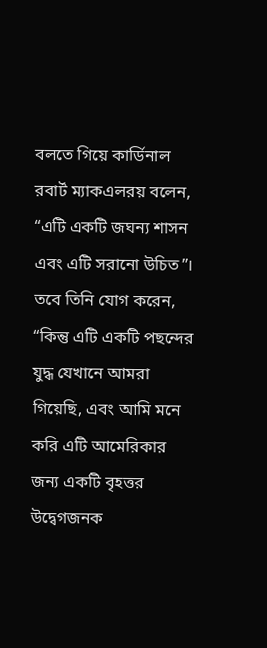বলতে গিয়ে কার্ডিনাল রবার্ট ম্যাকএলরয় বলেন, “এটি একটি জঘন্য শাসন এবং এটি সরানো উচিত”। তবে তিনি যোগ করেন, “কিন্তু এটি একটি পছন্দের যুদ্ধ যেখানে আমরা গিয়েছি, এবং আমি মনে করি এটি আমেরিকার জন্য একটি বৃহত্তর উদ্বেগজনক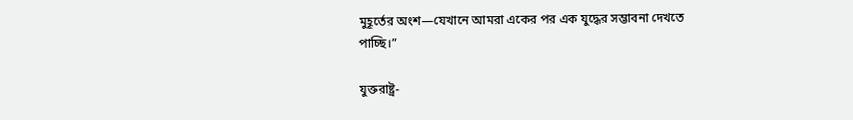মুহূর্তের অংশ—যেখানে আমরা একের পর এক যুদ্ধের সম্ভাবনা দেখতে পাচ্ছি।”

যুক্তরাষ্ট্র-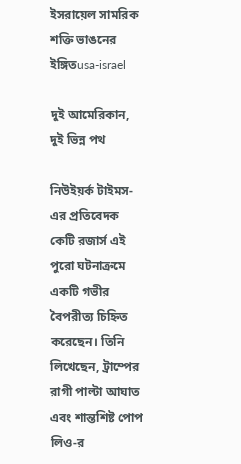ইসরায়েল সামরিক শক্তি ভাঙনের ইঙ্গিতusa-israel

দুই আমেরিকান, দুই ভিন্ন পথ

নিউইয়র্ক টাইমস-এর প্রতিবেদক কেটি রজার্স এই পুরো ঘটনাক্রমে একটি গভীর বৈপরীত্য চিহ্নিত করেছেন। তিনি লিখেছেন, ট্রাম্পের রাগী পাল্টা আঘাত এবং শান্তশিষ্ট পোপ লিও-র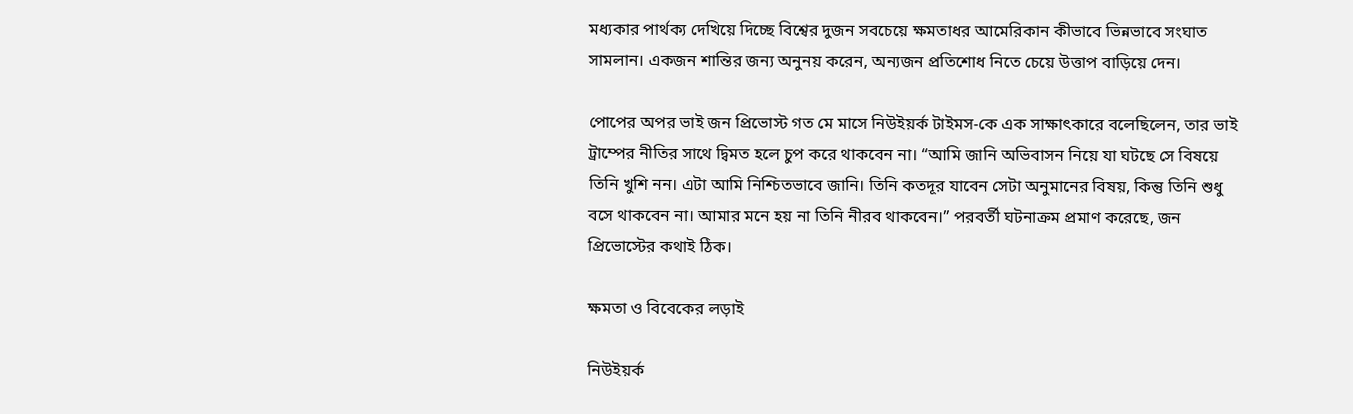মধ্যকার পার্থক্য দেখিয়ে দিচ্ছে বিশ্বের দুজন সবচেয়ে ক্ষমতাধর আমেরিকান কীভাবে ভিন্নভাবে সংঘাত সামলান। একজন শান্তির জন্য অনুনয় করেন, অন্যজন প্রতিশোধ নিতে চেয়ে উত্তাপ বাড়িয়ে দেন।

পোপের অপর ভাই জন প্রিভোস্ট গত মে মাসে নিউইয়র্ক টাইমস-কে এক সাক্ষাৎকারে বলেছিলেন, তার ভাই ট্রাম্পের নীতির সাথে দ্বিমত হলে চুপ করে থাকবেন না। “আমি জানি অভিবাসন নিয়ে যা ঘটছে সে বিষয়ে তিনি খুশি নন। এটা আমি নিশ্চিতভাবে জানি। তিনি কতদূর যাবেন সেটা অনুমানের বিষয়, কিন্তু তিনি শুধু বসে থাকবেন না। আমার মনে হয় না তিনি নীরব থাকবেন।” পরবর্তী ঘটনাক্রম প্রমাণ করেছে, জন প্রিভোস্টের কথাই ঠিক।

ক্ষমতা ও বিবেকের লড়াই

নিউইয়র্ক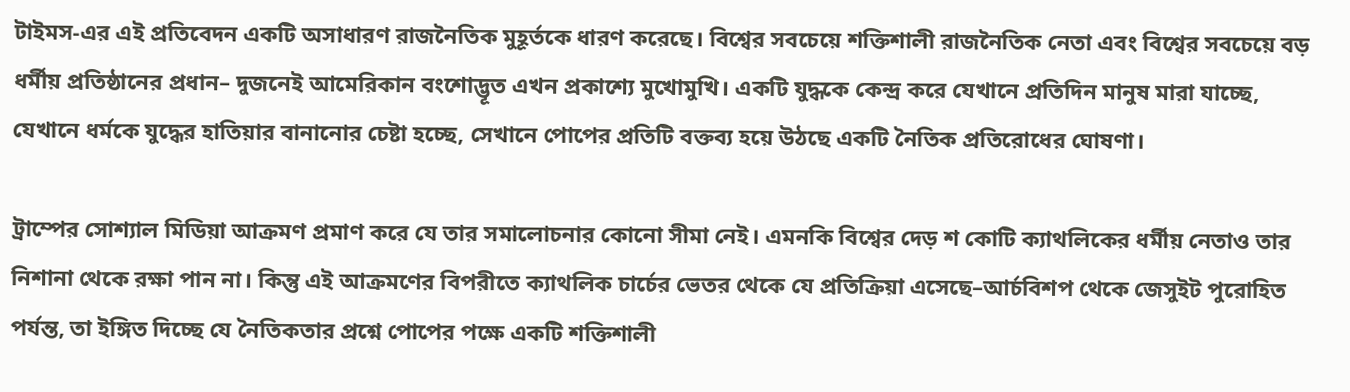টাইমস-এর এই প্রতিবেদন একটি অসাধারণ রাজনৈতিক মুহূর্তকে ধারণ করেছে। বিশ্বের সবচেয়ে শক্তিশালী রাজনৈতিক নেতা এবং বিশ্বের সবচেয়ে বড় ধর্মীয় প্রতিষ্ঠানের প্রধান– দুজনেই আমেরিকান বংশোদ্ভূত এখন প্রকাশ্যে মুখোমুখি। একটি যুদ্ধকে কেন্দ্র করে যেখানে প্রতিদিন মানুষ মারা যাচ্ছে, যেখানে ধর্মকে যুদ্ধের হাতিয়ার বানানোর চেষ্টা হচ্ছে, সেখানে পোপের প্রতিটি বক্তব্য হয়ে উঠছে একটি নৈতিক প্রতিরোধের ঘোষণা।

ট্রাম্পের সোশ্যাল মিডিয়া আক্রমণ প্রমাণ করে যে তার সমালোচনার কোনো সীমা নেই। এমনকি বিশ্বের দেড় শ কোটি ক্যাথলিকের ধর্মীয় নেতাও তার নিশানা থেকে রক্ষা পান না। কিন্তু এই আক্রমণের বিপরীতে ক্যাথলিক চার্চের ভেতর থেকে যে প্রতিক্রিয়া এসেছে–আর্চবিশপ থেকে জেসুইট পুরোহিত পর্যন্ত, তা ইঙ্গিত দিচ্ছে যে নৈতিকতার প্রশ্নে পোপের পক্ষে একটি শক্তিশালী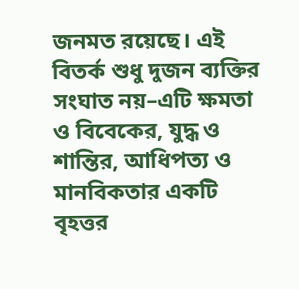জনমত রয়েছে। এই বিতর্ক শুধু দুজন ব্যক্তির সংঘাত নয়–এটি ক্ষমতা ও বিবেকের, যুদ্ধ ও শান্তির, আধিপত্য ও মানবিকতার একটি বৃহত্তর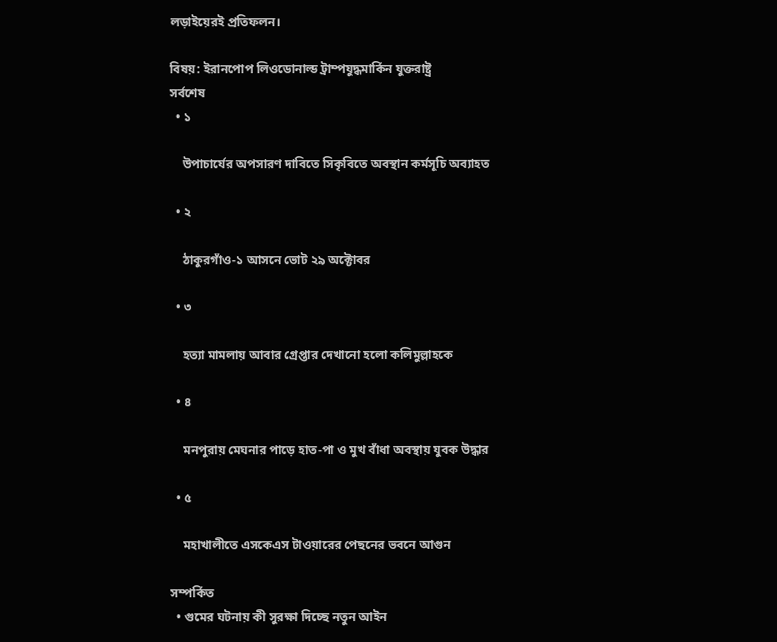লড়াইয়েরই প্রতিফলন।

বিষয়: ইরানপোপ লিওডোনাল্ড ট্রাম্পযুদ্ধমার্কিন যুক্তরাষ্ট্র
সর্বশেষ
  • ১

    উপাচার্যের অপসারণ দাবিতে সিকৃবিতে অবস্থান কর্মসূচি অব্যাহত

  • ২

    ঠাকুরগাঁও-১ আসনে ভোট ২৯ অক্টোবর

  • ৩

    হত্যা মামলায় আবার গ্রেপ্তার দেখানো হলো কলিমুল্লাহকে

  • ৪

    মনপুরায় মেঘনার পাড়ে হাত-পা ও মুখ বাঁধা অবস্থায় যুবক উদ্ধার

  • ৫

    মহাখালীতে এসকেএস টাওয়ারের পেছনের ভবনে আগুন

সম্পর্কিত
  • গুমের ঘটনায় কী সুরক্ষা দিচ্ছে নতুন আইন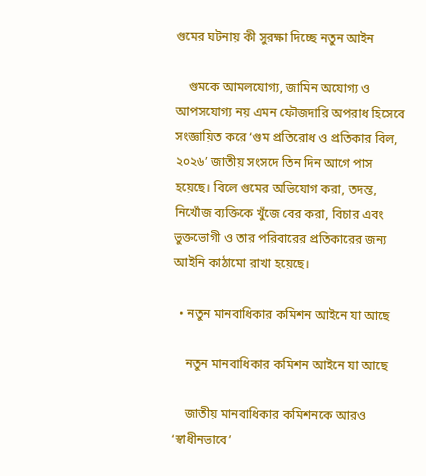গুমের ঘটনায় কী সুরক্ষা দিচ্ছে নতুন আইন

    গুমকে আমলযোগ্য, জামিন অযোগ্য ও আপসযোগ্য নয় এমন ফৌজদারি অপরাধ হিসেবে সংজ্ঞায়িত করে ‘গুম প্রতিরোধ ও প্রতিকার বিল, ২০২৬’ জাতীয় সংসদে তিন দিন আগে পাস হয়েছে। বিলে গুমের অভিযোগ করা, তদন্ত, নিখোঁজ ব্যক্তিকে খুঁজে বের করা, বিচার এবং ভুক্তভোগী ও তার পরিবারের প্রতিকারের জন্য আইনি কাঠামো রাখা হয়েছে।

  • নতুন মানবাধিকার কমিশন আইনে যা আছে

    নতুন মানবাধিকার কমিশন আইনে যা আছে

    জাতীয় মানবাধিকার কমিশনকে আরও ‘স্বাধীনভাবে’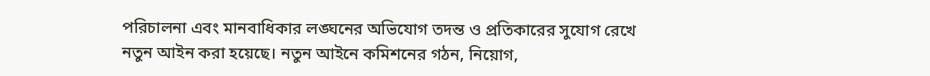পরিচালনা এবং মানবাধিকার লঙ্ঘনের অভিযোগ তদন্ত ও প্রতিকারের সুযোগ রেখে নতুন আইন করা হয়েছে। নতুন আইনে কমিশনের গঠন, নিয়োগ,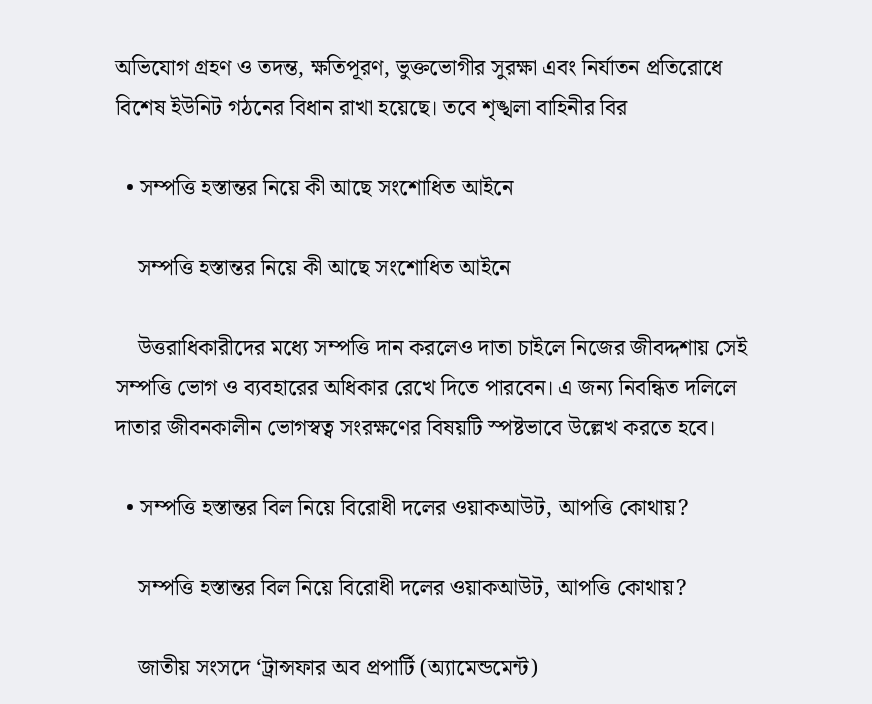অভিযোগ গ্রহণ ও তদন্ত, ক্ষতিপূরণ, ভুক্তভোগীর সুরক্ষা এবং নির্যাতন প্রতিরোধে বিশেষ ইউনিট গঠনের বিধান রাখা হয়েছে। তবে শৃঙ্খলা বাহিনীর বির

  • সম্পত্তি হস্তান্তর নিয়ে কী আছে সংশোধিত আইনে

    সম্পত্তি হস্তান্তর নিয়ে কী আছে সংশোধিত আইনে

    উত্তরাধিকারীদের মধ্যে সম্পত্তি দান করলেও দাতা চাইলে নিজের জীবদ্দশায় সেই সম্পত্তি ভোগ ও ব্যবহারের অধিকার রেখে দিতে পারবেন। এ জন্য নিবন্ধিত দলিলে দাতার জীবনকালীন ভোগস্বত্ব সংরক্ষণের বিষয়টি স্পষ্টভাবে উল্লেখ করতে হবে।

  • সম্পত্তি হস্তান্তর বিল নিয়ে বিরোধী দলের ওয়াকআউট, আপত্তি কোথায়?

    সম্পত্তি হস্তান্তর বিল নিয়ে বিরোধী দলের ওয়াকআউট, আপত্তি কোথায়?

    জাতীয় সংসদে ‘ট্রান্সফার অব প্রপার্টি (অ্যামেন্ডমেন্ট)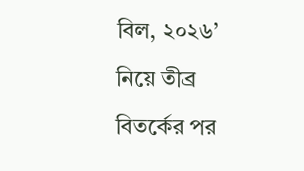বিল, ২০২৬’ নিয়ে তীব্র বিতর্কের পর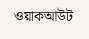ওয়াকআউট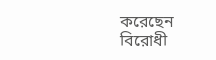করেছেন বিরোধী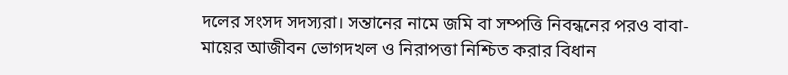দলের সংসদ সদস্যরা। সন্তানের নামে জমি বা সম্পত্তি নিবন্ধনের পরও বাবা-মায়ের আজীবন ভোগদখল ও নিরাপত্তা নিশ্চিত করার বিধান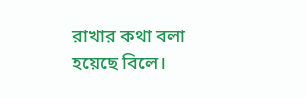রাখার কথা বলা হয়েছে বিলে।